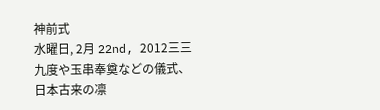神前式
水曜日, 2月 22nd, 2012三三九度や玉串奉奠などの儀式、日本古来の凛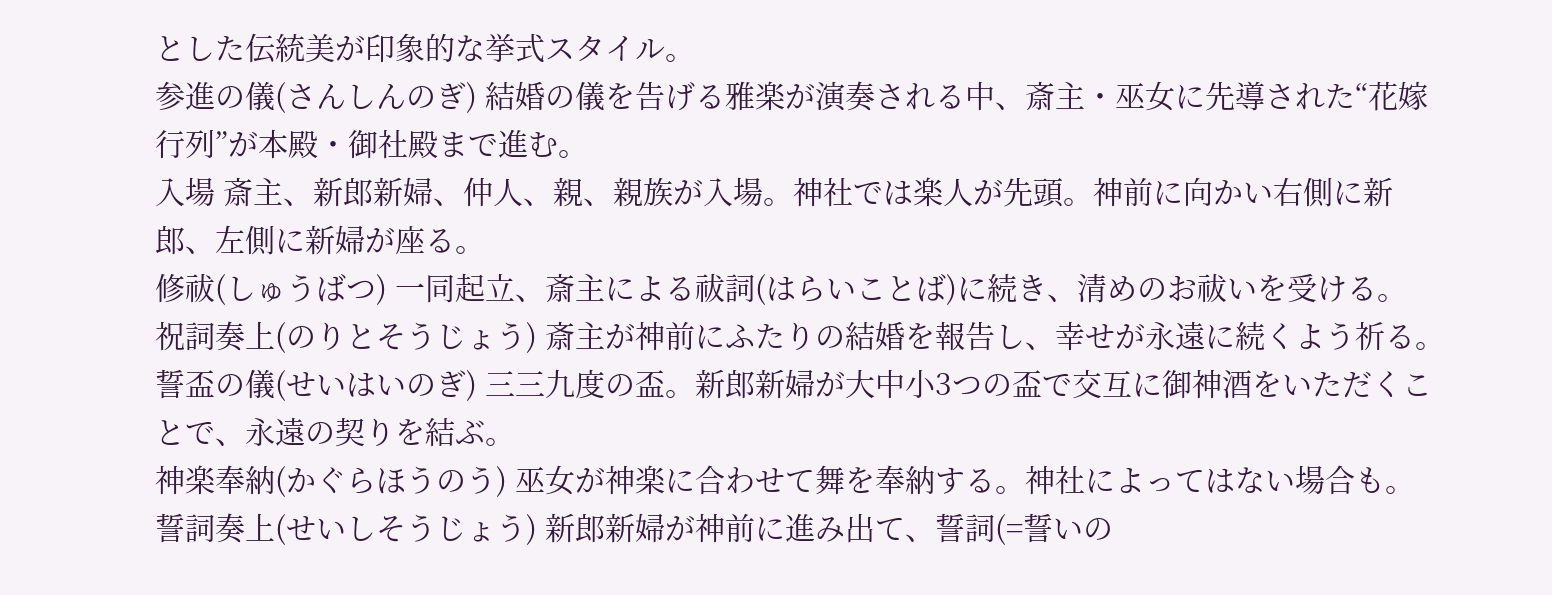とした伝統美が印象的な挙式スタイル。
参進の儀(さんしんのぎ) 結婚の儀を告げる雅楽が演奏される中、斎主・巫女に先導された“花嫁行列”が本殿・御社殿まで進む。
入場 斎主、新郎新婦、仲人、親、親族が入場。神社では楽人が先頭。神前に向かい右側に新郎、左側に新婦が座る。
修祓(しゅうばつ) 一同起立、斎主による祓詞(はらいことば)に続き、清めのお祓いを受ける。
祝詞奏上(のりとそうじょう) 斎主が神前にふたりの結婚を報告し、幸せが永遠に続くよう祈る。
誓盃の儀(せいはいのぎ) 三三九度の盃。新郎新婦が大中小3つの盃で交互に御神酒をいただくことで、永遠の契りを結ぶ。
神楽奉納(かぐらほうのう) 巫女が神楽に合わせて舞を奉納する。神社によってはない場合も。
誓詞奏上(せいしそうじょう) 新郎新婦が神前に進み出て、誓詞(=誓いの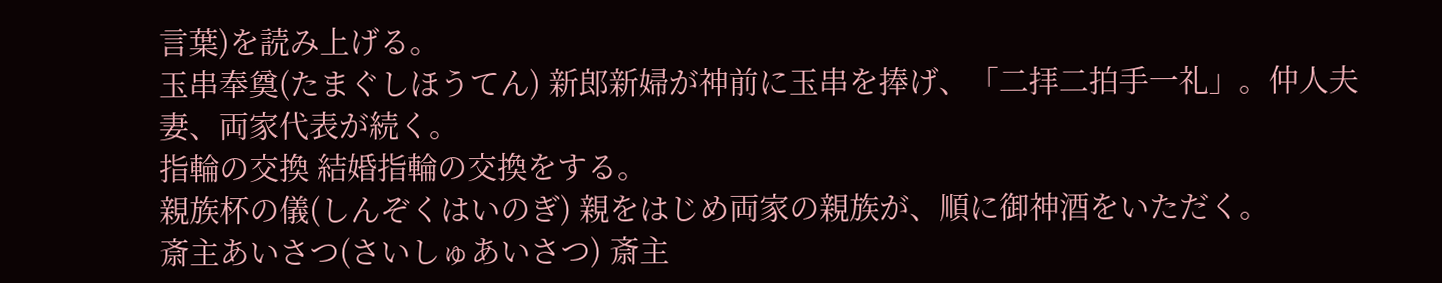言葉)を読み上げる。
玉串奉奠(たまぐしほうてん) 新郎新婦が神前に玉串を捧げ、「二拝二拍手一礼」。仲人夫妻、両家代表が続く。
指輪の交換 結婚指輪の交換をする。
親族杯の儀(しんぞくはいのぎ) 親をはじめ両家の親族が、順に御神酒をいただく。
斎主あいさつ(さいしゅあいさつ) 斎主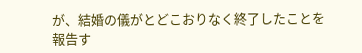が、結婚の儀がとどこおりなく終了したことを報告す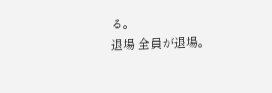る。
退場 全員が退場。